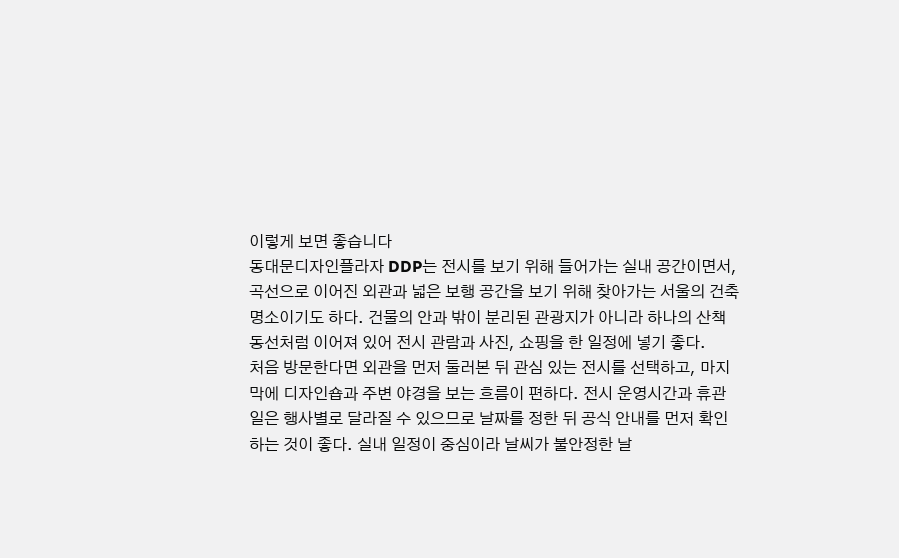이렇게 보면 좋습니다
동대문디자인플라자 DDP는 전시를 보기 위해 들어가는 실내 공간이면서, 곡선으로 이어진 외관과 넓은 보행 공간을 보기 위해 찾아가는 서울의 건축 명소이기도 하다. 건물의 안과 밖이 분리된 관광지가 아니라 하나의 산책 동선처럼 이어져 있어 전시 관람과 사진, 쇼핑을 한 일정에 넣기 좋다.
처음 방문한다면 외관을 먼저 둘러본 뒤 관심 있는 전시를 선택하고, 마지막에 디자인숍과 주변 야경을 보는 흐름이 편하다. 전시 운영시간과 휴관일은 행사별로 달라질 수 있으므로 날짜를 정한 뒤 공식 안내를 먼저 확인하는 것이 좋다. 실내 일정이 중심이라 날씨가 불안정한 날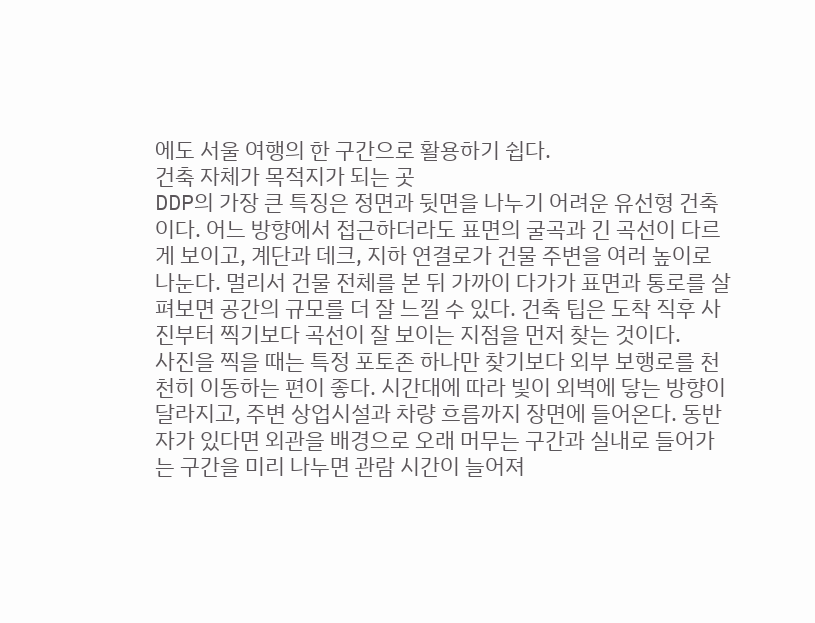에도 서울 여행의 한 구간으로 활용하기 쉽다.
건축 자체가 목적지가 되는 곳
DDP의 가장 큰 특징은 정면과 뒷면을 나누기 어려운 유선형 건축이다. 어느 방향에서 접근하더라도 표면의 굴곡과 긴 곡선이 다르게 보이고, 계단과 데크, 지하 연결로가 건물 주변을 여러 높이로 나눈다. 멀리서 건물 전체를 본 뒤 가까이 다가가 표면과 통로를 살펴보면 공간의 규모를 더 잘 느낄 수 있다. 건축 팁은 도착 직후 사진부터 찍기보다 곡선이 잘 보이는 지점을 먼저 찾는 것이다.
사진을 찍을 때는 특정 포토존 하나만 찾기보다 외부 보행로를 천천히 이동하는 편이 좋다. 시간대에 따라 빛이 외벽에 닿는 방향이 달라지고, 주변 상업시설과 차량 흐름까지 장면에 들어온다. 동반자가 있다면 외관을 배경으로 오래 머무는 구간과 실내로 들어가는 구간을 미리 나누면 관람 시간이 늘어져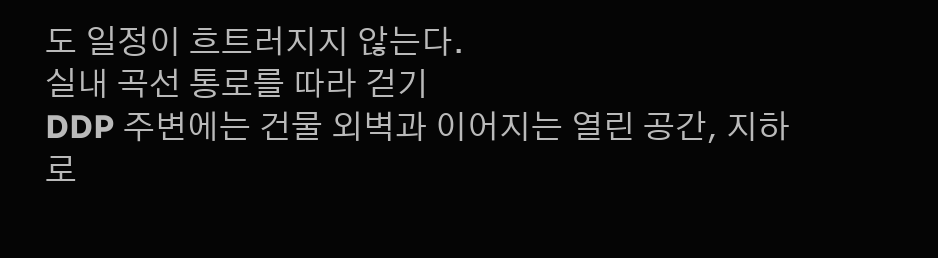도 일정이 흐트러지지 않는다.
실내 곡선 통로를 따라 걷기
DDP 주변에는 건물 외벽과 이어지는 열린 공간, 지하로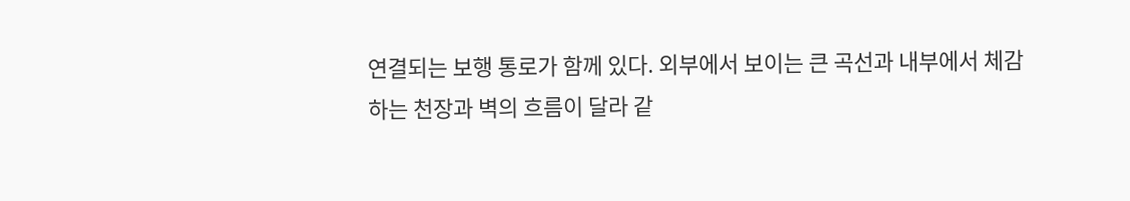연결되는 보행 통로가 함께 있다. 외부에서 보이는 큰 곡선과 내부에서 체감하는 천장과 벽의 흐름이 달라 같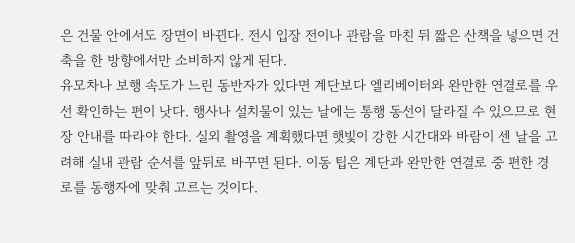은 건물 안에서도 장면이 바뀐다. 전시 입장 전이나 관람을 마친 뒤 짧은 산책을 넣으면 건축을 한 방향에서만 소비하지 않게 된다.
유모차나 보행 속도가 느린 동반자가 있다면 계단보다 엘리베이터와 완만한 연결로를 우선 확인하는 편이 낫다. 행사나 설치물이 있는 날에는 통행 동선이 달라질 수 있으므로 현장 안내를 따라야 한다. 실외 촬영을 계획했다면 햇빛이 강한 시간대와 바람이 센 날을 고려해 실내 관람 순서를 앞뒤로 바꾸면 된다. 이동 팁은 계단과 완만한 연결로 중 편한 경로를 동행자에 맞춰 고르는 것이다.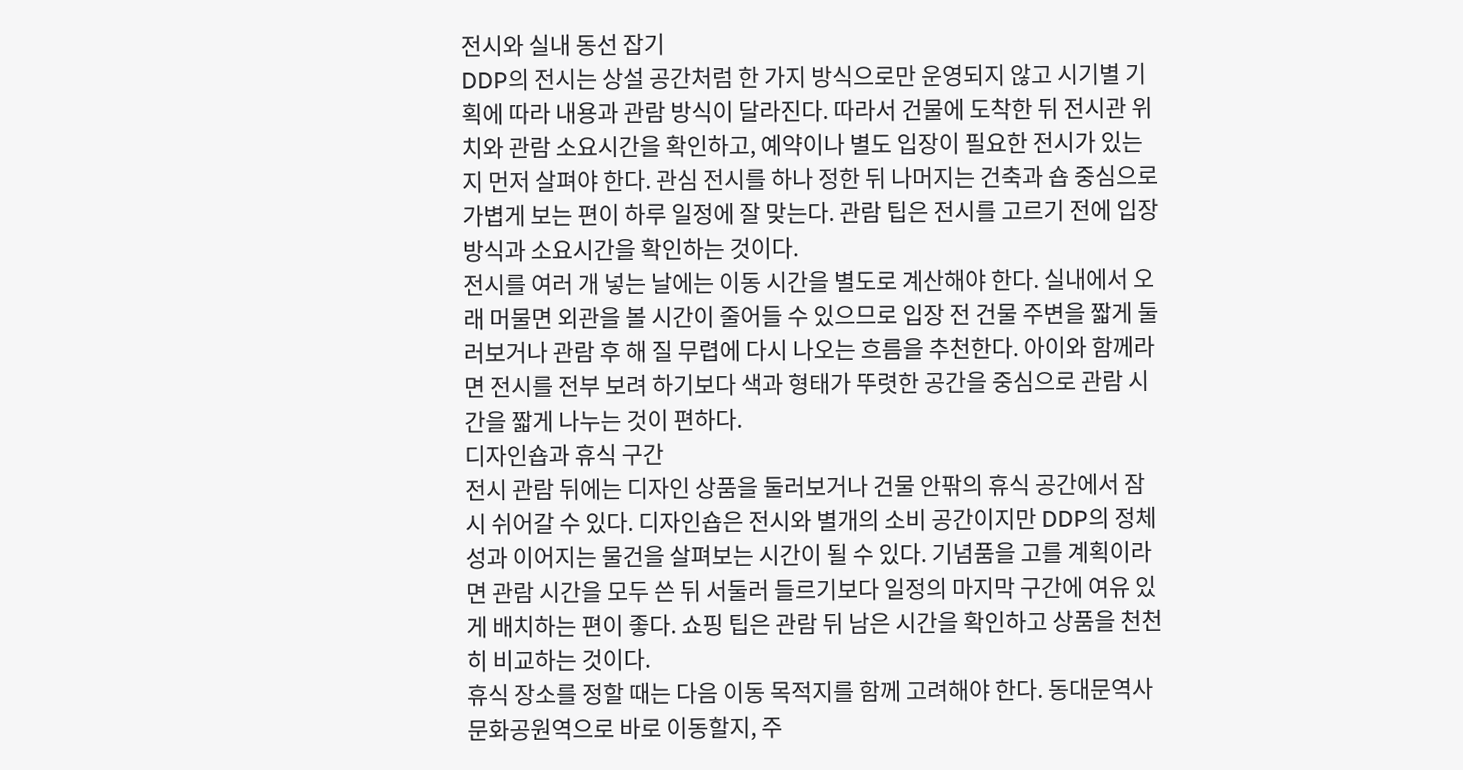전시와 실내 동선 잡기
DDP의 전시는 상설 공간처럼 한 가지 방식으로만 운영되지 않고 시기별 기획에 따라 내용과 관람 방식이 달라진다. 따라서 건물에 도착한 뒤 전시관 위치와 관람 소요시간을 확인하고, 예약이나 별도 입장이 필요한 전시가 있는지 먼저 살펴야 한다. 관심 전시를 하나 정한 뒤 나머지는 건축과 숍 중심으로 가볍게 보는 편이 하루 일정에 잘 맞는다. 관람 팁은 전시를 고르기 전에 입장 방식과 소요시간을 확인하는 것이다.
전시를 여러 개 넣는 날에는 이동 시간을 별도로 계산해야 한다. 실내에서 오래 머물면 외관을 볼 시간이 줄어들 수 있으므로 입장 전 건물 주변을 짧게 둘러보거나 관람 후 해 질 무렵에 다시 나오는 흐름을 추천한다. 아이와 함께라면 전시를 전부 보려 하기보다 색과 형태가 뚜렷한 공간을 중심으로 관람 시간을 짧게 나누는 것이 편하다.
디자인숍과 휴식 구간
전시 관람 뒤에는 디자인 상품을 둘러보거나 건물 안팎의 휴식 공간에서 잠시 쉬어갈 수 있다. 디자인숍은 전시와 별개의 소비 공간이지만 DDP의 정체성과 이어지는 물건을 살펴보는 시간이 될 수 있다. 기념품을 고를 계획이라면 관람 시간을 모두 쓴 뒤 서둘러 들르기보다 일정의 마지막 구간에 여유 있게 배치하는 편이 좋다. 쇼핑 팁은 관람 뒤 남은 시간을 확인하고 상품을 천천히 비교하는 것이다.
휴식 장소를 정할 때는 다음 이동 목적지를 함께 고려해야 한다. 동대문역사문화공원역으로 바로 이동할지, 주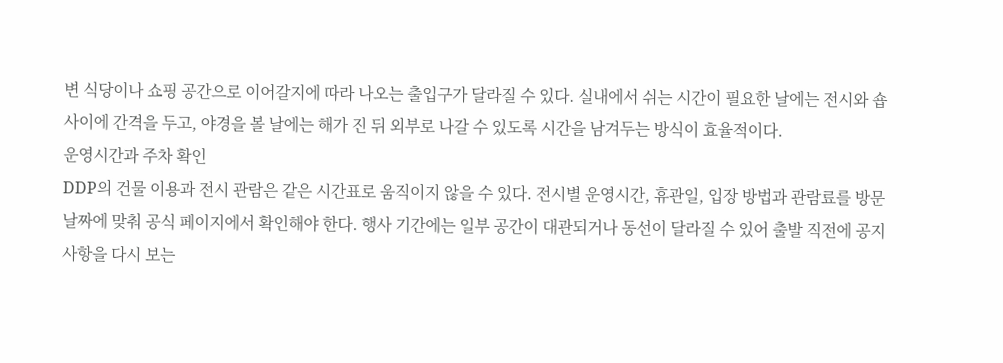변 식당이나 쇼핑 공간으로 이어갈지에 따라 나오는 출입구가 달라질 수 있다. 실내에서 쉬는 시간이 필요한 날에는 전시와 숍 사이에 간격을 두고, 야경을 볼 날에는 해가 진 뒤 외부로 나갈 수 있도록 시간을 남겨두는 방식이 효율적이다.
운영시간과 주차 확인
DDP의 건물 이용과 전시 관람은 같은 시간표로 움직이지 않을 수 있다. 전시별 운영시간, 휴관일, 입장 방법과 관람료를 방문 날짜에 맞춰 공식 페이지에서 확인해야 한다. 행사 기간에는 일부 공간이 대관되거나 동선이 달라질 수 있어 출발 직전에 공지사항을 다시 보는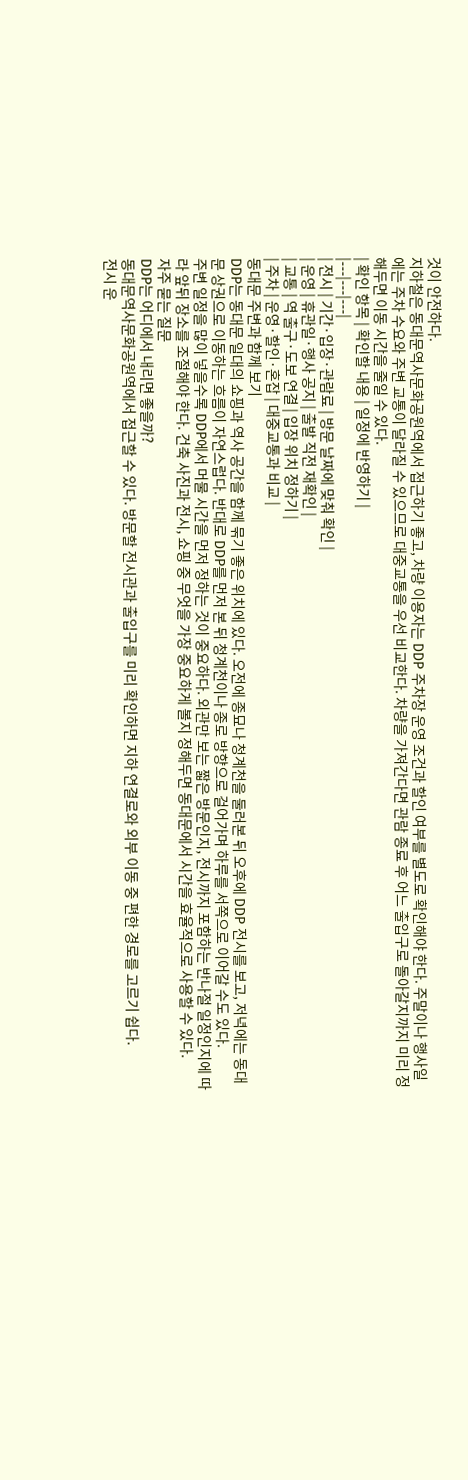것이 안전하다.
지하철은 동대문역사문화공원역에서 접근하기 좋고, 차량 이용자는 DDP 주차장 운영 조건과 할인 여부를 별도로 확인해야 한다. 주말이나 행사일에는 주차 수요와 주변 교통이 달라질 수 있으므로 대중교통을 우선 비교한다. 차량을 가져간다면 관람 종료 후 어느 출입구로 돌아갈지까지 미리 정해두면 이동 시간을 줄일 수 있다.
| 확인 항목 | 확인할 내용 | 일정에 반영하기 |
|---|---|---|
| 전시 | 기간·입장·관람료 | 방문 날짜에 맞춰 확인 |
| 운영 | 휴관일·행사 공지 | 출발 직전 재확인 |
| 교통 | 역 출구·도보 연결 | 입장 위치 정하기 |
| 주차 | 운영·할인·혼잡 | 대중교통과 비교 |
동대문 주변과 함께 보기
DDP는 동대문 일대의 쇼핑과 역사 공간을 함께 묶기 좋은 위치에 있다. 오전에 종묘나 청계천을 둘러본 뒤 오후에 DDP 전시를 보고, 저녁에는 동대문 상권으로 이동하는 흐름이 자연스럽다. 반대로 DDP를 먼저 본 뒤 청계천이나 종로 방향으로 걸어가며 하루를 서쪽으로 이어갈 수도 있다.
주변 일정을 많이 넣을수록 DDP에서 머물 시간을 먼저 정하는 것이 중요하다. 외관만 보는 짧은 방문인지, 전시까지 포함하는 반나절 일정인지에 따라 앞뒤 장소를 조절해야 한다. 건축 사진과 전시, 쇼핑 중 무엇을 가장 중요하게 볼지 정해두면 동대문에서 시간을 효율적으로 사용할 수 있다.
자주 묻는 질문
DDP는 어디에서 내리면 좋을까?
동대문역사문화공원역에서 접근할 수 있다. 방문할 전시관과 출입구를 미리 확인하면 지하 연결로와 외부 이동 중 편한 경로를 고르기 쉽다.
전시 운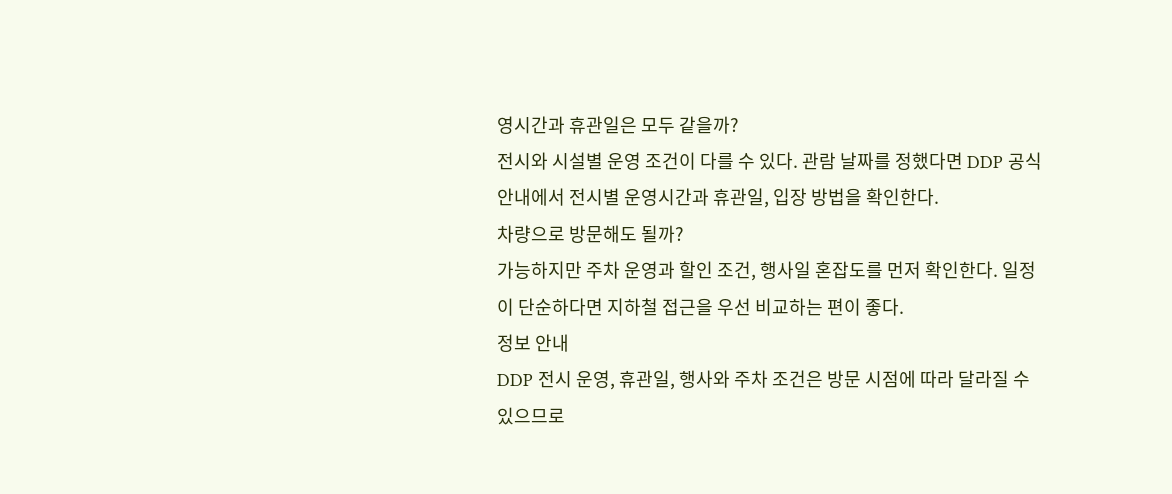영시간과 휴관일은 모두 같을까?
전시와 시설별 운영 조건이 다를 수 있다. 관람 날짜를 정했다면 DDP 공식 안내에서 전시별 운영시간과 휴관일, 입장 방법을 확인한다.
차량으로 방문해도 될까?
가능하지만 주차 운영과 할인 조건, 행사일 혼잡도를 먼저 확인한다. 일정이 단순하다면 지하철 접근을 우선 비교하는 편이 좋다.
정보 안내
DDP 전시 운영, 휴관일, 행사와 주차 조건은 방문 시점에 따라 달라질 수 있으므로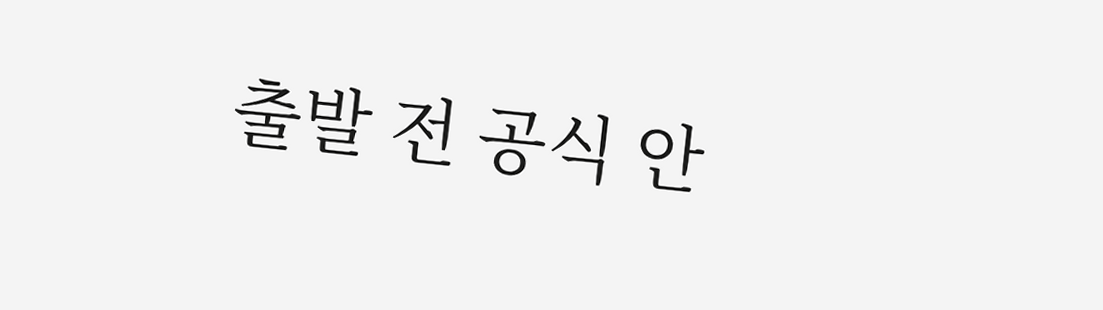출발 전 공식 안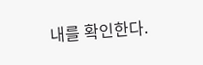내를 확인한다.